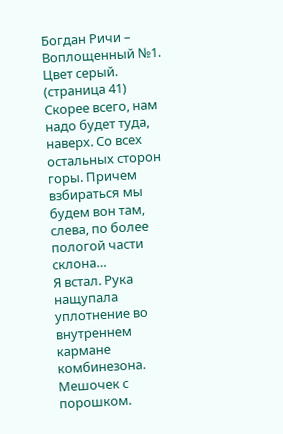Богдан Ричи – Воплощенный №1. Цвет серый. (страница 41)
Скорее всего, нам надо будет туда, наверх. Со всех остальных сторон горы. Причем взбираться мы будем вон там, слева, по более пологой части склона…
Я встал. Рука нащупала уплотнение во внутреннем кармане комбинезона. Мешочек с порошком.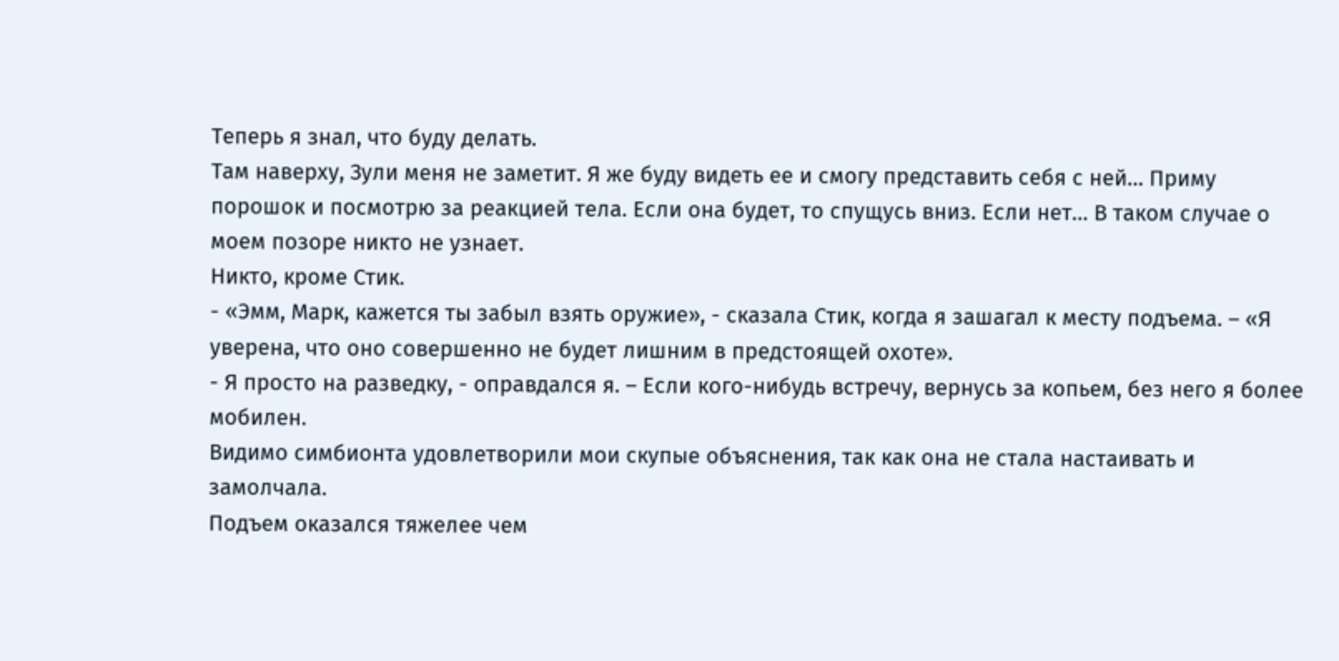Теперь я знал, что буду делать.
Там наверху, Зули меня не заметит. Я же буду видеть ее и смогу представить себя с ней… Приму порошок и посмотрю за реакцией тела. Если она будет, то спущусь вниз. Если нет… В таком случае о моем позоре никто не узнает.
Никто, кроме Стик.
- «Эмм, Марк, кажется ты забыл взять оружие», - сказала Стик, когда я зашагал к месту подъема. – «Я уверена, что оно совершенно не будет лишним в предстоящей охоте».
- Я просто на разведку, - оправдался я. – Если кого-нибудь встречу, вернусь за копьем, без него я более мобилен.
Видимо симбионта удовлетворили мои скупые объяснения, так как она не стала настаивать и замолчала.
Подъем оказался тяжелее чем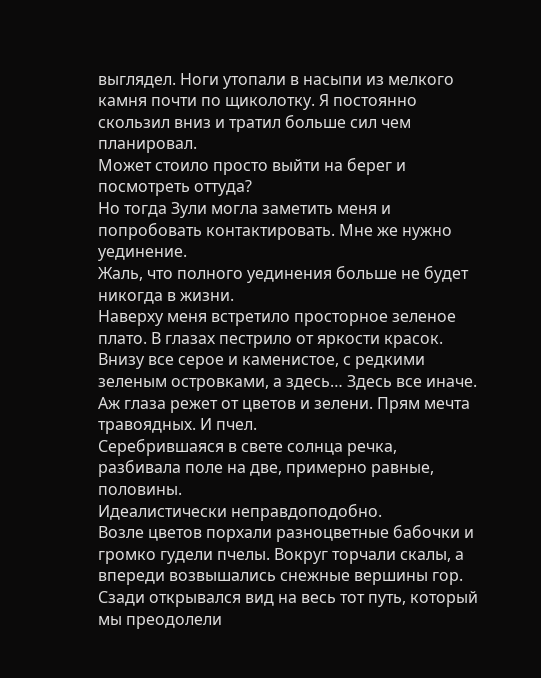выглядел. Ноги утопали в насыпи из мелкого камня почти по щиколотку. Я постоянно скользил вниз и тратил больше сил чем планировал.
Может стоило просто выйти на берег и посмотреть оттуда?
Но тогда Зули могла заметить меня и попробовать контактировать. Мне же нужно уединение.
Жаль, что полного уединения больше не будет никогда в жизни.
Наверху меня встретило просторное зеленое плато. В глазах пестрило от яркости красок. Внизу все серое и каменистое, с редкими зеленым островками, а здесь… Здесь все иначе. Аж глаза режет от цветов и зелени. Прям мечта травоядных. И пчел.
Серебрившаяся в свете солнца речка, разбивала поле на две, примерно равные, половины.
Идеалистически неправдоподобно.
Возле цветов порхали разноцветные бабочки и громко гудели пчелы. Вокруг торчали скалы, а впереди возвышались снежные вершины гор. Сзади открывался вид на весь тот путь, который мы преодолели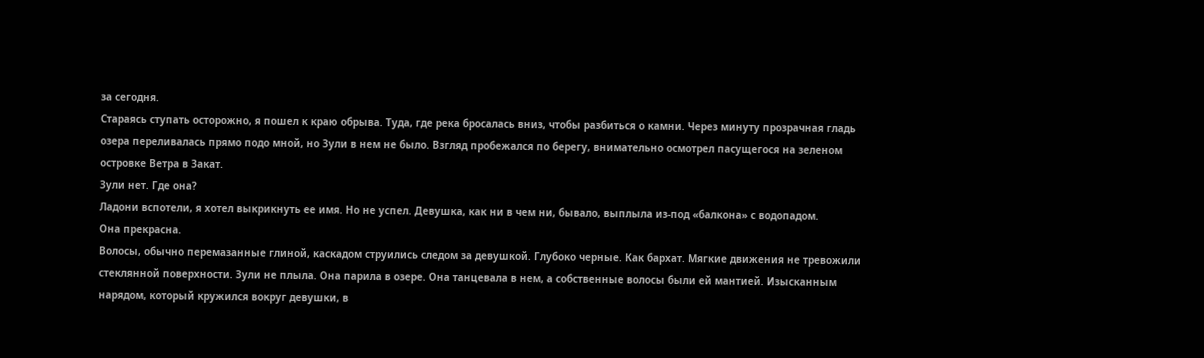за сегодня.
Стараясь ступать осторожно, я пошел к краю обрыва. Туда, где река бросалась вниз, чтобы разбиться о камни. Через минуту прозрачная гладь озера переливалась прямо подо мной, но Зули в нем не было. Взгляд пробежался по берегу, внимательно осмотрел пасущегося на зеленом островке Ветра в Закат.
Зули нет. Где она?
Ладони вспотели, я хотел выкрикнуть ее имя. Но не успел. Девушка, как ни в чем ни, бывало, выплыла из-под «балкона» с водопадом.
Она прекрасна.
Волосы, обычно перемазанные глиной, каскадом струились следом за девушкой. Глубоко черные. Как бархат. Мягкие движения не тревожили стеклянной поверхности. Зули не плыла. Она парила в озере. Она танцевала в нем, а собственные волосы были ей мантией. Изысканным нарядом, который кружился вокруг девушки, в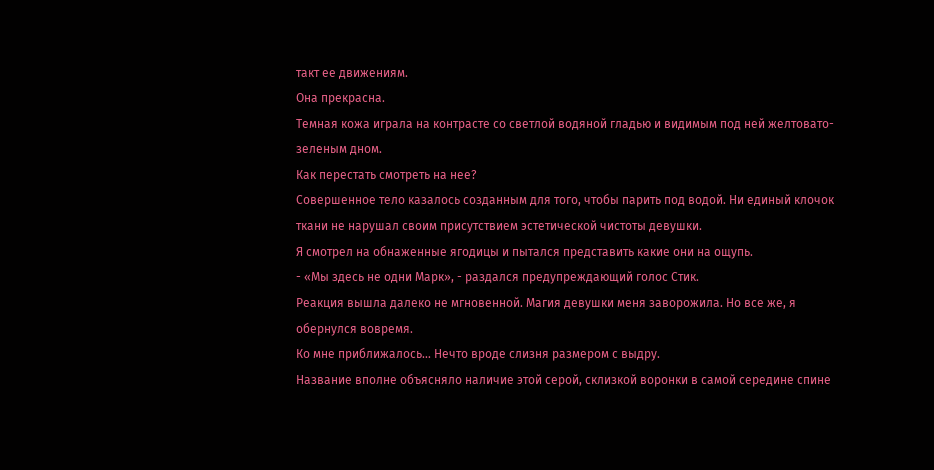такт ее движениям.
Она прекрасна.
Темная кожа играла на контрасте со светлой водяной гладью и видимым под ней желтовато-зеленым дном.
Как перестать смотреть на нее?
Совершенное тело казалось созданным для того, чтобы парить под водой. Ни единый клочок ткани не нарушал своим присутствием эстетической чистоты девушки.
Я смотрел на обнаженные ягодицы и пытался представить какие они на ощупь.
- «Мы здесь не одни Марк», - раздался предупреждающий голос Стик.
Реакция вышла далеко не мгновенной. Магия девушки меня заворожила. Но все же, я обернулся вовремя.
Ко мне приближалось… Нечто вроде слизня размером с выдру.
Название вполне объясняло наличие этой серой, склизкой воронки в самой середине спине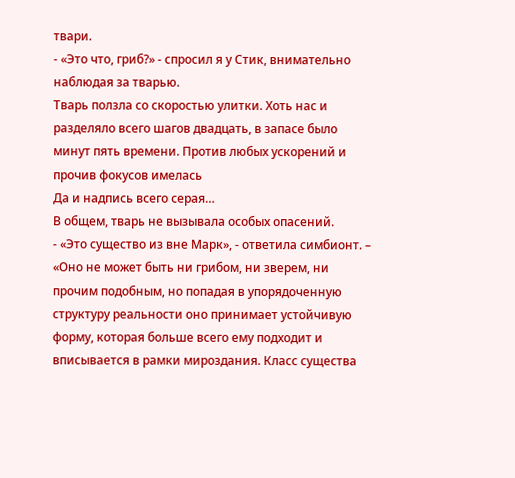твари.
- «Это что, гриб?» - спросил я у Стик, внимательно наблюдая за тварью.
Тварь ползла со скоростью улитки. Хоть нас и разделяло всего шагов двадцать, в запасе было минут пять времени. Против любых ускорений и прочив фокусов имелась
Да и надпись всего серая…
В общем, тварь не вызывала особых опасений.
- «Это существо из вне Марк», - ответила симбионт. – «Оно не может быть ни грибом, ни зверем, ни прочим подобным, но попадая в упорядоченную структуру реальности оно принимает устойчивую форму, которая больше всего ему подходит и вписывается в рамки мироздания. Класс существа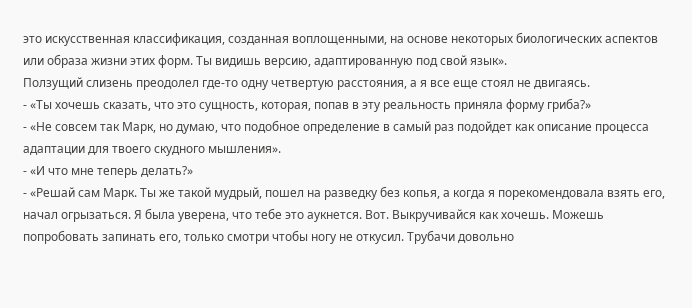это искусственная классификация, созданная воплощенными, на основе некоторых биологических аспектов или образа жизни этих форм. Ты видишь версию, адаптированную под свой язык».
Ползущий слизень преодолел где-то одну четвертую расстояния, а я все еще стоял не двигаясь.
- «Ты хочешь сказать, что это сущность, которая, попав в эту реальность приняла форму гриба?»
- «Не совсем так Марк, но думаю, что подобное определение в самый раз подойдет как описание процесса адаптации для твоего скудного мышления».
- «И что мне теперь делать?»
- «Решай сам Марк. Ты же такой мудрый, пошел на разведку без копья, а когда я порекомендовала взять его, начал огрызаться. Я была уверена, что тебе это аукнется. Вот. Выкручивайся как хочешь. Можешь попробовать запинать его, только смотри чтобы ногу не откусил. Трубачи довольно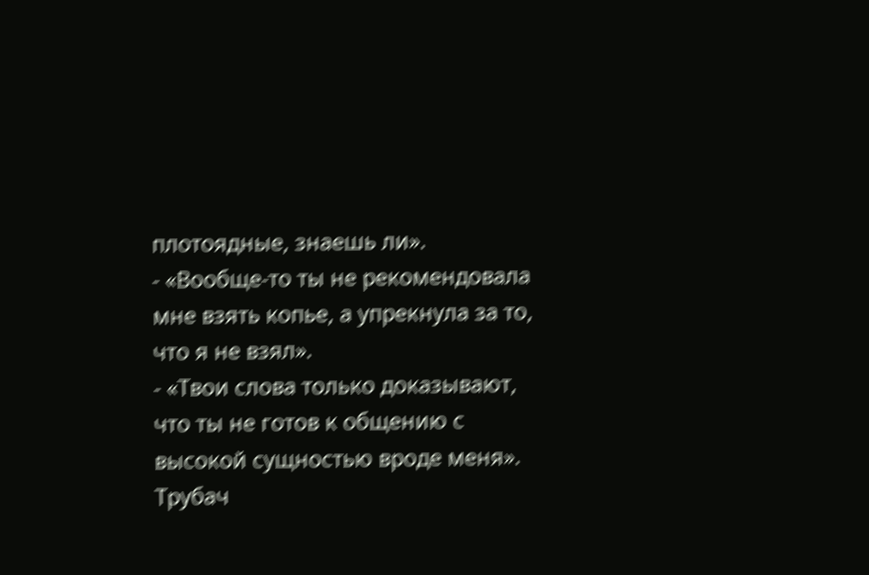плотоядные, знаешь ли».
- «Вообще-то ты не рекомендовала мне взять копье, а упрекнула за то, что я не взял».
- «Твои слова только доказывают, что ты не готов к общению с высокой сущностью вроде меня».
Трубач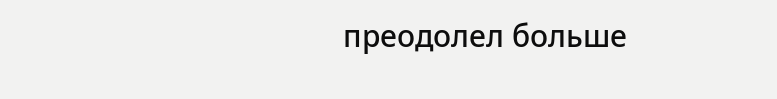преодолел больше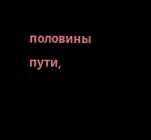половины пути,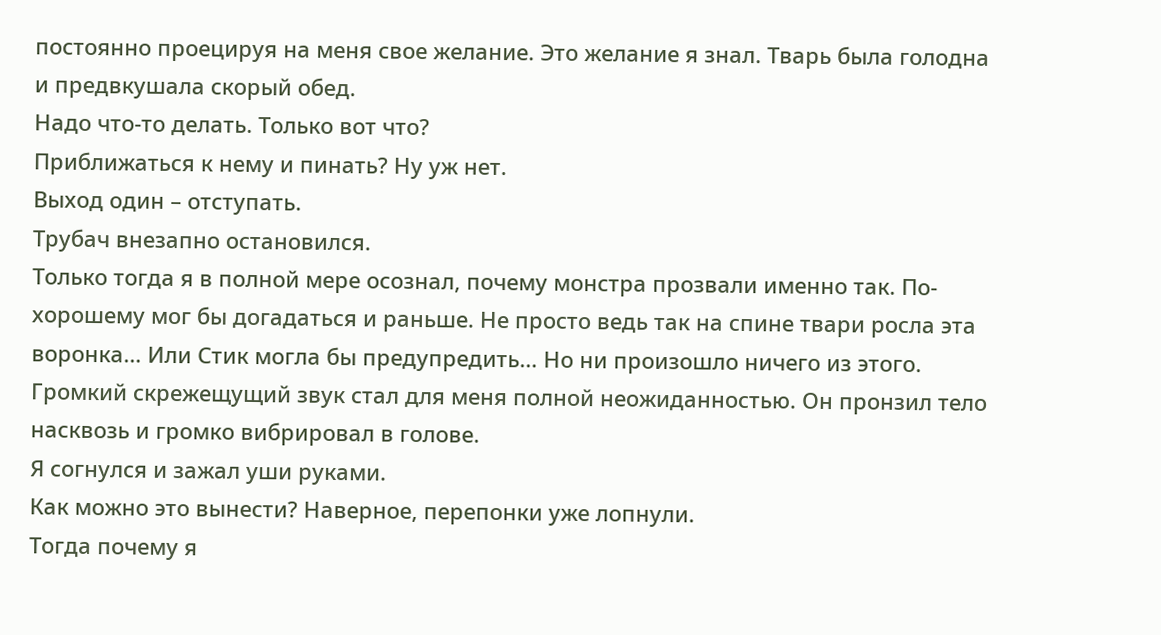постоянно проецируя на меня свое желание. Это желание я знал. Тварь была голодна и предвкушала скорый обед.
Надо что-то делать. Только вот что?
Приближаться к нему и пинать? Ну уж нет.
Выход один – отступать.
Трубач внезапно остановился.
Только тогда я в полной мере осознал, почему монстра прозвали именно так. По-хорошему мог бы догадаться и раньше. Не просто ведь так на спине твари росла эта воронка… Или Стик могла бы предупредить… Но ни произошло ничего из этого. Громкий скрежещущий звук стал для меня полной неожиданностью. Он пронзил тело насквозь и громко вибрировал в голове.
Я согнулся и зажал уши руками.
Как можно это вынести? Наверное, перепонки уже лопнули.
Тогда почему я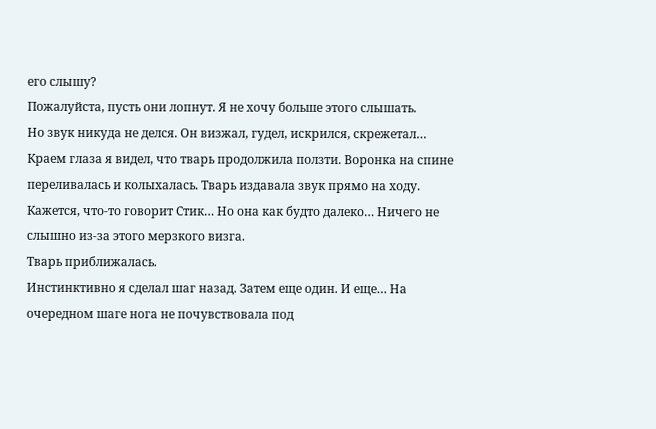его слышу?
Пожалуйста, пусть они лопнут. Я не хочу больше этого слышать.
Но звук никуда не делся. Он визжал, гудел, искрился, скрежетал…
Краем глаза я видел, что тварь продолжила ползти. Воронка на спине переливалась и колыхалась. Тварь издавала звук прямо на ходу.
Кажется, что-то говорит Стик… Но она как будто далеко… Ничего не слышно из-за этого мерзкого визга.
Тварь приближалась.
Инстинктивно я сделал шаг назад. Затем еще один. И еще… На очередном шаге нога не почувствовала под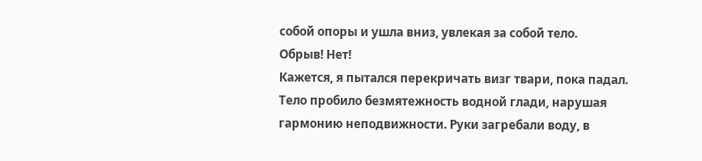собой опоры и ушла вниз, увлекая за собой тело.
Обрыв! Нет!
Кажется, я пытался перекричать визг твари, пока падал.
Тело пробило безмятежность водной глади, нарушая гармонию неподвижности. Руки загребали воду, в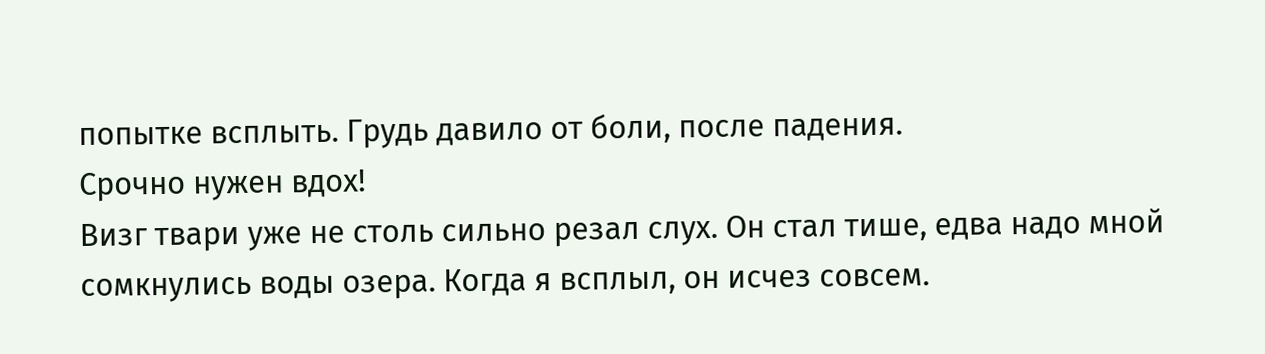попытке всплыть. Грудь давило от боли, после падения.
Срочно нужен вдох!
Визг твари уже не столь сильно резал слух. Он стал тише, едва надо мной сомкнулись воды озера. Когда я всплыл, он исчез совсем.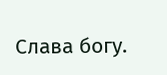Слава богу.